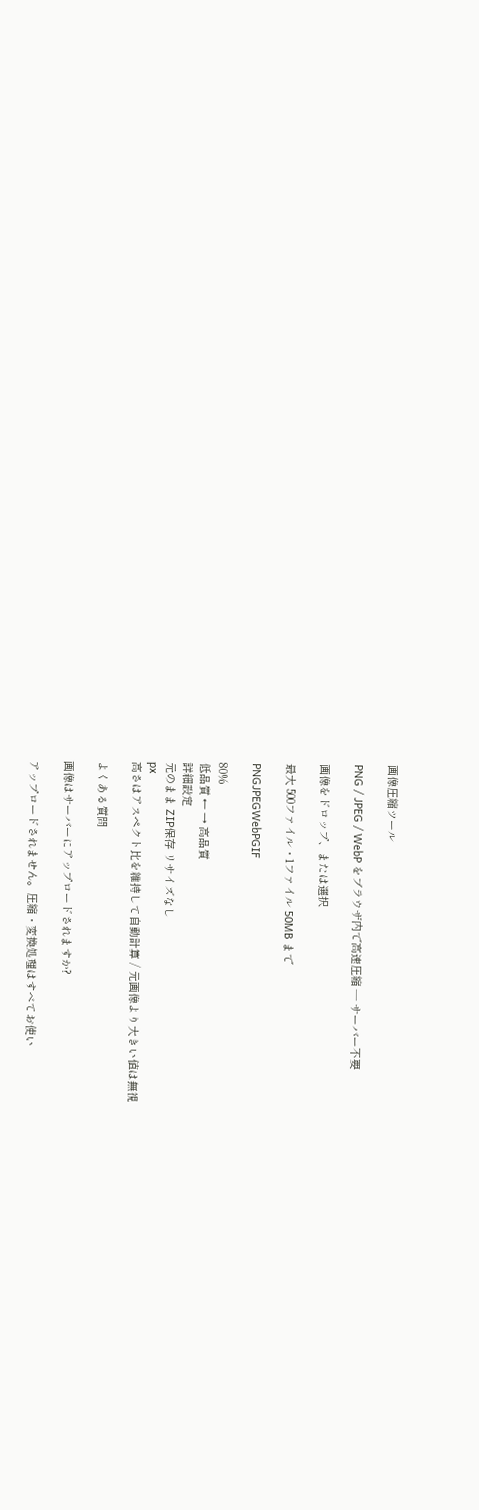画像圧縮ツール

PNG / JPEG / WebP をブラウザ内で高速圧縮 — サーバー不要

画像をドロップ、または選択

最大 500ファイル・1ファイル 50MB まで

PNGJPEGWebPGIF

80%
低品質 ← → 高品質
詳細設定
元のまま ZIP保存 リサイズなし
px
高さはアスペクト比を維持して自動計算 / 元画像より大きい値は無視

よくある質問

画像はサーバーにアップロードされますか?

アップロードされません。圧縮・変換処理はすべてお使い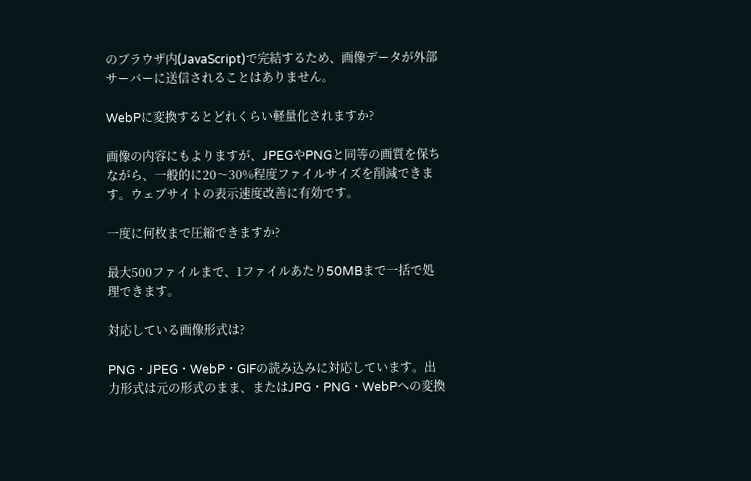のブラウザ内(JavaScript)で完結するため、画像データが外部サーバーに送信されることはありません。

WebPに変換するとどれくらい軽量化されますか?

画像の内容にもよりますが、JPEGやPNGと同等の画質を保ちながら、一般的に20〜30%程度ファイルサイズを削減できます。ウェブサイトの表示速度改善に有効です。

一度に何枚まで圧縮できますか?

最大500ファイルまで、1ファイルあたり50MBまで一括で処理できます。

対応している画像形式は?

PNG・JPEG・WebP・GIFの読み込みに対応しています。出力形式は元の形式のまま、またはJPG・PNG・WebPへの変換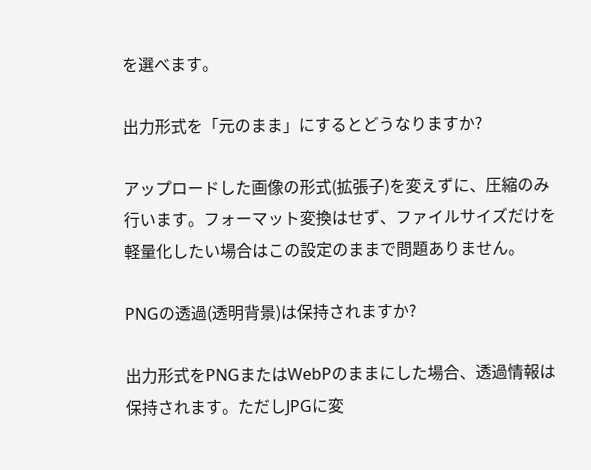を選べます。

出力形式を「元のまま」にするとどうなりますか?

アップロードした画像の形式(拡張子)を変えずに、圧縮のみ行います。フォーマット変換はせず、ファイルサイズだけを軽量化したい場合はこの設定のままで問題ありません。

PNGの透過(透明背景)は保持されますか?

出力形式をPNGまたはWebPのままにした場合、透過情報は保持されます。ただしJPGに変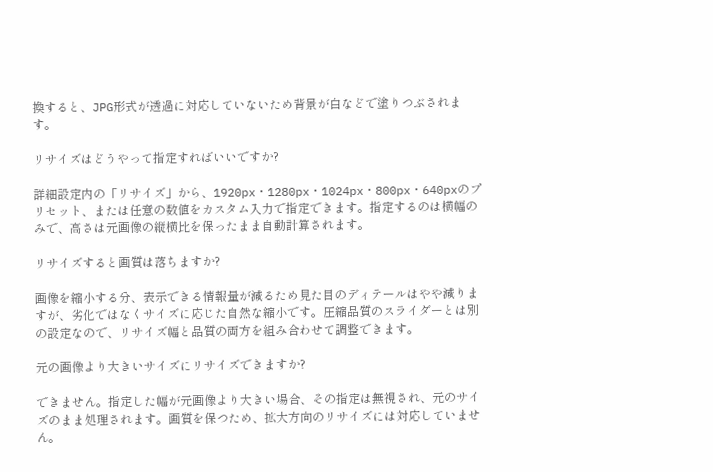換すると、JPG形式が透過に対応していないため背景が白などで塗りつぶされます。

リサイズはどうやって指定すればいいですか?

詳細設定内の「リサイズ」から、1920px・1280px・1024px・800px・640pxのプリセット、または任意の数値をカスタム入力で指定できます。指定するのは横幅のみで、高さは元画像の縦横比を保ったまま自動計算されます。

リサイズすると画質は落ちますか?

画像を縮小する分、表示できる情報量が減るため見た目のディテールはやや減りますが、劣化ではなくサイズに応じた自然な縮小です。圧縮品質のスライダーとは別の設定なので、リサイズ幅と品質の両方を組み合わせて調整できます。

元の画像より大きいサイズにリサイズできますか?

できません。指定した幅が元画像より大きい場合、その指定は無視され、元のサイズのまま処理されます。画質を保つため、拡大方向のリサイズには対応していません。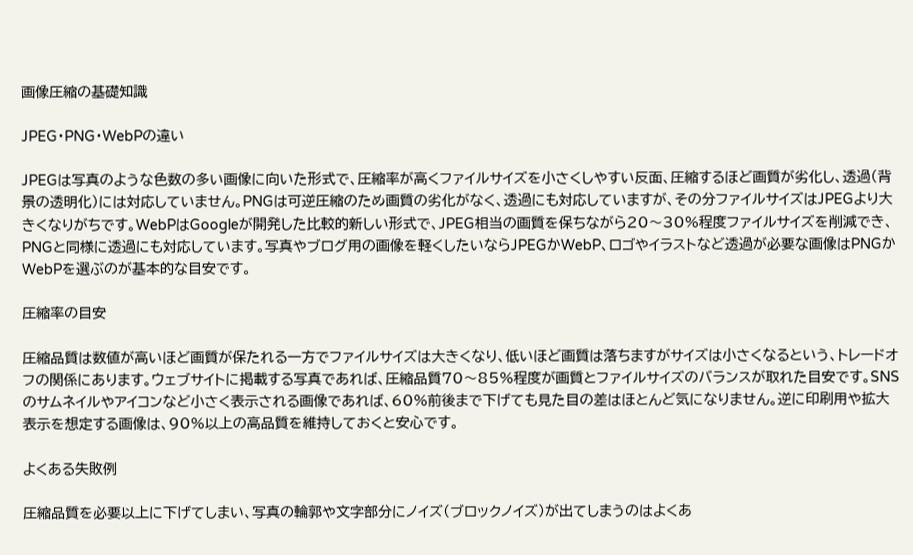画像圧縮の基礎知識

JPEG・PNG・WebPの違い

JPEGは写真のような色数の多い画像に向いた形式で、圧縮率が高くファイルサイズを小さくしやすい反面、圧縮するほど画質が劣化し、透過(背景の透明化)には対応していません。PNGは可逆圧縮のため画質の劣化がなく、透過にも対応していますが、その分ファイルサイズはJPEGより大きくなりがちです。WebPはGoogleが開発した比較的新しい形式で、JPEG相当の画質を保ちながら20〜30%程度ファイルサイズを削減でき、PNGと同様に透過にも対応しています。写真やブログ用の画像を軽くしたいならJPEGかWebP、ロゴやイラストなど透過が必要な画像はPNGかWebPを選ぶのが基本的な目安です。

圧縮率の目安

圧縮品質は数値が高いほど画質が保たれる一方でファイルサイズは大きくなり、低いほど画質は落ちますがサイズは小さくなるという、トレードオフの関係にあります。ウェブサイトに掲載する写真であれば、圧縮品質70〜85%程度が画質とファイルサイズのバランスが取れた目安です。SNSのサムネイルやアイコンなど小さく表示される画像であれば、60%前後まで下げても見た目の差はほとんど気になりません。逆に印刷用や拡大表示を想定する画像は、90%以上の高品質を維持しておくと安心です。

よくある失敗例

圧縮品質を必要以上に下げてしまい、写真の輪郭や文字部分にノイズ(ブロックノイズ)が出てしまうのはよくあ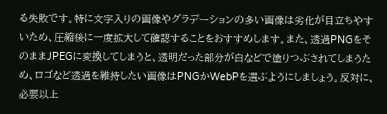る失敗です。特に文字入りの画像やグラデーションの多い画像は劣化が目立ちやすいため、圧縮後に一度拡大して確認することをおすすめします。また、透過PNGをそのままJPEGに変換してしまうと、透明だった部分が白などで塗りつぶされてしまうため、ロゴなど透過を維持したい画像はPNGかWebPを選ぶようにしましょう。反対に、必要以上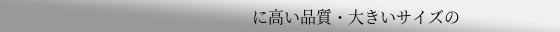に高い品質・大きいサイズの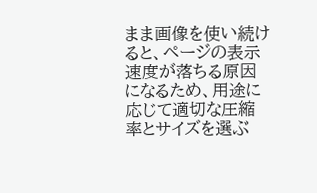まま画像を使い続けると、ページの表示速度が落ちる原因になるため、用途に応じて適切な圧縮率とサイズを選ぶ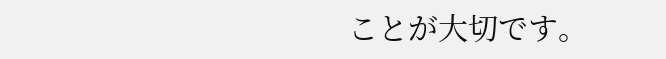ことが大切です。